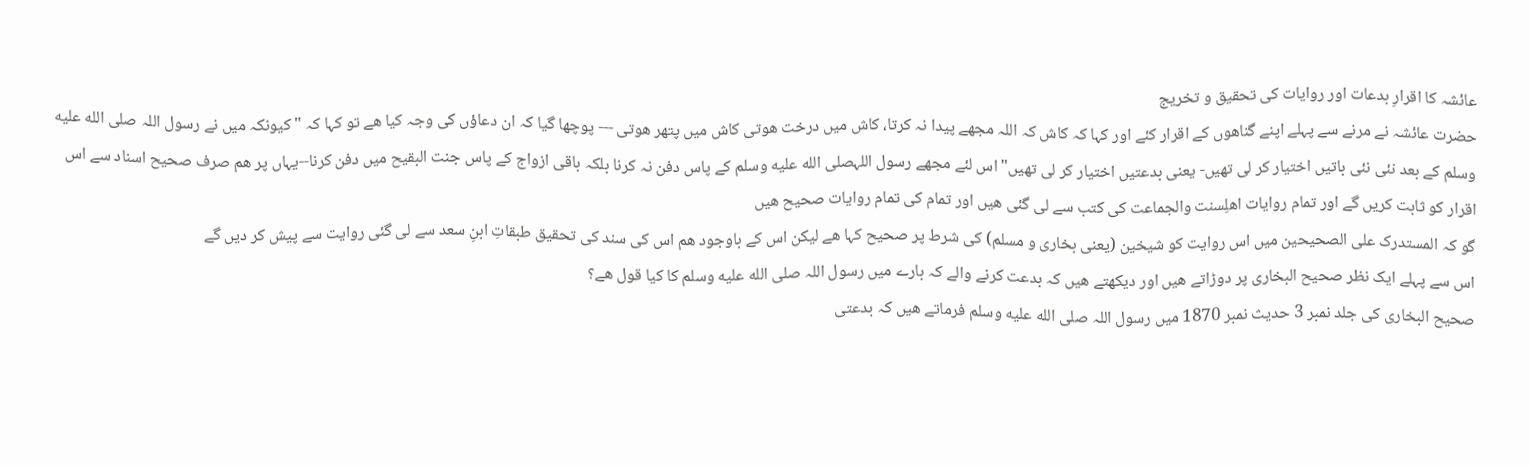عائشہ کا اقرارِ بدعات اور روایات کی تحقیق و تخریج
حضرت عائشہ نے مرنے سے پہلے اپنے گناھوں کے اقرار کئے اور کہا کہ کاش کہ اللہ مجھے پیدا نہ کرتا، کاش میں درخت ھوتی کاش میں پتھر ھوتی --- پوچھا گیا کہ ان دعاؤں کی وجہ کیا ھے تو کہا کہ " کیونکہ میں نے رسول اللہ صلى الله عليه وسلم کے بعد نئی نئی باتیں اختیار کر لی تھیں- یعنی بدعتیں اختیار کر لی تھیں" اس لئے مجھے رسول اللہصلى الله عليه وسلم کے پاس دفن نہ کرنا بلکہ باقی ازواج کے پاس جنت البقیح میں دفن کرنا--یہاں پر ھم صرف صحیح اسناد سے اس اقرار کو ثابت کریں گے اور تمام روایات اھلِسنت والجماعت کی کتب سے لی گئی ھیں اور تمام کی تمام روایات صحیح ھیں
گو کہ المستدرک علی الصحیحین میں اس روایت کو شیخین (یعنی بخاری و مسلم) کی شرط پر صحیح کہا ھے لیکن اس کے باوجود ھم اس کی سند کی تحقیق طبقاتِ ابنِ سعد سے لی گئی روایت سے پیش کر دیں گے
اس سے پہلے ایک نظر صحیح البخاری پر دوڑاتے ھیں اور دیکھتے ھیں کہ بدعت کرنے والے کہ بارے میں رسول اللہ صلى الله عليه وسلم کا کیا قول ھے؟
صحیح البخاری کی جلد نمبر 3 حدیث نمبر 1870 میں رسول اللہ صلى الله عليه وسلم فرماتے ھیں کہ بدعتی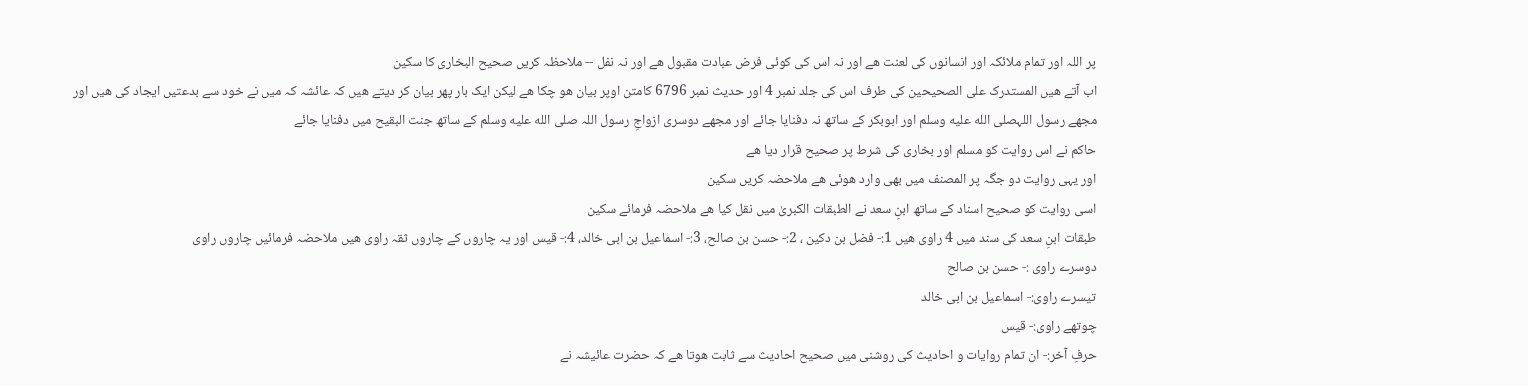پر اللہ اور تمام ملائکہ اور انسانوں کی لعنت ھے اور نہ اس کی کوئی فرض عبادت مقبول ھے اور نہ نفل -- ملاحظہ کریں صحیح البخاری کا سکین
اب آتے ھیں المستدرک علی الصحیحین کی طرف اس کی جلد نمبر 4 اور حدیث نمبر 6796 کامتن اوپر بیان ھو چکا ھے لیکن ایک بار پھر بیان کر دیتے ھیں کہ عائشہ کہ میں نے خود سے بدعتیں ایجاد کی ھیں اور مجھے رسول اللہصلى الله عليه وسلم اور ابوبکر کے ساتھ نہ دفنایا جائے اور مجھے دوسری ازواجِ رسول اللہ صلى الله عليه وسلم کے ساتھ جنت البقیح میں دفنایا جائے
حاکم نے اس روایت کو مسلم اور بخاری کی شرط پر صحیح قرار دیا ھے
اور یہی روایت دو جگہ پر المصنف میں بھی وارد ھوئی ھے ملاحضہ کریں سکین
اسی روایت کو صحیح اسناد کے ساتھ ابنِ سعد نے الطبقات الکبریٰ میں نقل کیا ھے ملاحضہ فرمائے سکین
طبقات ابنِ سعد کی سند میں 4 راوی ھیں 1:- فضل بن دکین ، 2:- حسن بن صالح، 3:- اسماعیل بن ابی خالد، 4:- قیس اور یہ چاروں کے چاروں ثقہ راوی ھیں ملاحضہ فرمائیں چاروں راوی
دوسرے راوی :- حسن بن صالح
تیسرے راوی:- اسماعیل بن ابی خالد
چوتھے راوی:- قیس
حرفِ آخر:- ان تمام روایات و احادیث کی روشنی میں صحیح احادیث سے ثابت ھوتا ھے کہ حضرت عائیشہ نے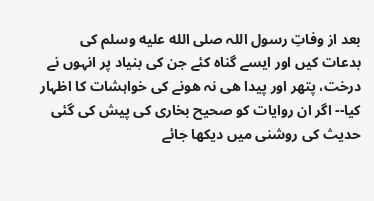بعد از وفاتِ رسول اللہ صلى الله عليه وسلم کی بدعات کیں اور ایسے گناہ کئے جن کی بنیاد پر انہوں نے درخت، پتھر اور پیدا ھی نہ ھونے کی خواہشات کا اظہار کیا-- اگر ان روایات کو صحیح بخاری کی پیش کی گئی حدیث کی روشنی میں دیکھا جائے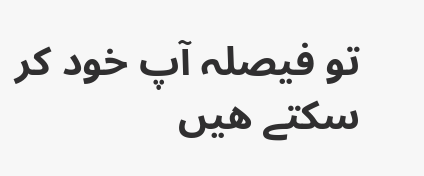تو فیصلہ آپ خود کر سکتے ھیں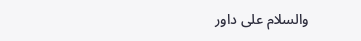والسلام علی داور